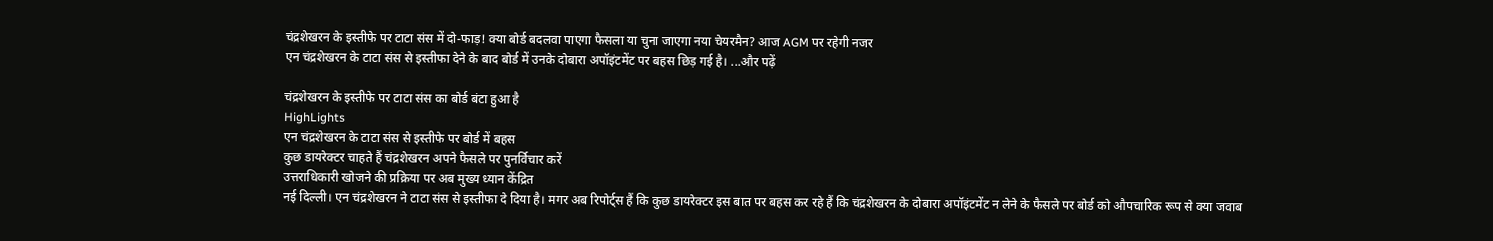चंद्रशेखरन के इस्तीफे पर टाटा संस में दो-फाड़! क्या बोर्ड बदलवा पाएगा फैसला या चुना जाएगा नया चेयरमैन? आज AGM पर रहेगी नजर
एन चंद्रशेखरन के टाटा संस से इस्तीफा देने के बाद बोर्ड में उनके दोबारा अपॉइंटमेंट पर बहस छिड़ गई है। ...और पढ़ें

चंद्रशेखरन के इस्तीफे पर टाटा संस का बोर्ड बंटा हुआ है
HighLights
एन चंद्रशेखरन के टाटा संस से इस्तीफे पर बोर्ड में बहस
कुछ डायरेक्टर चाहते हैं चंद्रशेखरन अपने फैसले पर पुनर्विचार करें
उत्तराधिकारी खोजने की प्रक्रिया पर अब मुख्य ध्यान केंद्रित
नई दिल्ली। एन चंद्रशेखरन ने टाटा संस से इस्तीफा दे दिया है। मगर अब रिपोर्ट्स हैं कि कुछ डायरेक्टर इस बात पर बहस कर रहे हैं कि चंद्रशेखरन के दोबारा अपॉइंटमेंट न लेने के फैसले पर बोर्ड को औपचारिक रूप से क्या जवाब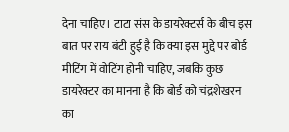देना चाहिए। टाटा संस के डायरेक्टर्स के बीच इस बात पर राय बंटी हुई है कि क्या इस मुद्दे पर बोर्ड मीटिंग में वोटिंग होनी चाहिए, जबकि कुछ डायरेक्टर का मानना है कि बोर्ड को चंद्रशेखरन का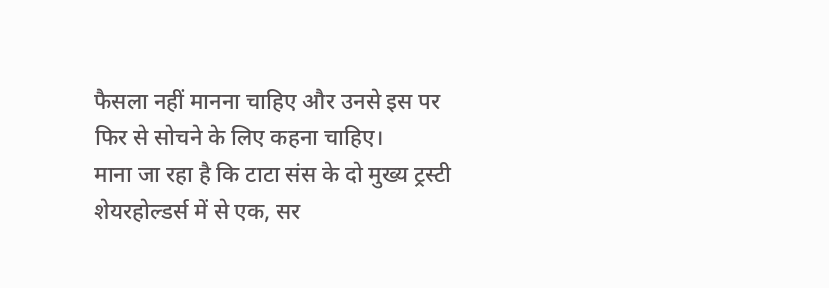फैसला नहीं मानना चाहिए और उनसे इस पर फिर से सोचने के लिए कहना चाहिए।
माना जा रहा है कि टाटा संस के दो मुख्य ट्रस्टी शेयरहोल्डर्स में से एक, सर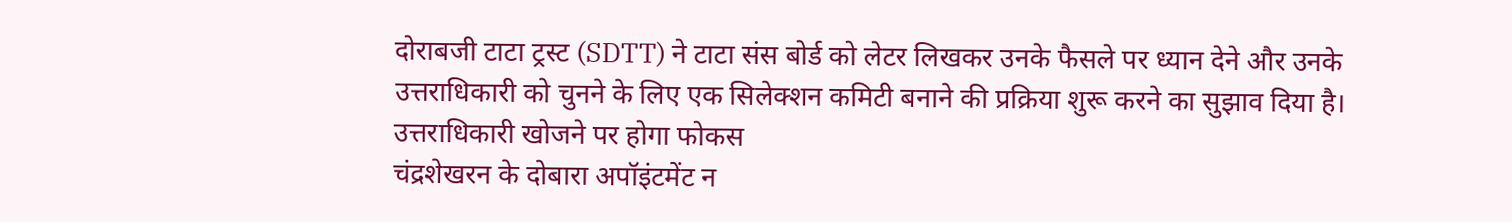दोराबजी टाटा ट्रस्ट (SDTT) ने टाटा संस बोर्ड को लेटर लिखकर उनके फैसले पर ध्यान देने और उनके उत्तराधिकारी को चुनने के लिए एक सिलेक्शन कमिटी बनाने की प्रक्रिया शुरू करने का सुझाव दिया है।
उत्तराधिकारी खोजने पर होगा फोकस
चंद्रशेखरन के दोबारा अपॉइंटमेंट न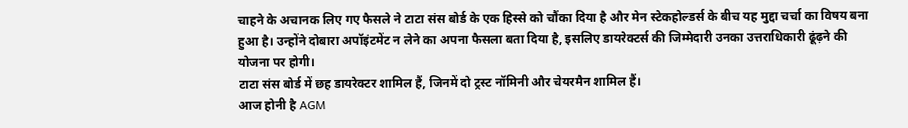चाहने के अचानक लिए गए फैसले ने टाटा संस बोर्ड के एक हिस्से को चौंका दिया है और मेन स्टेकहोल्डर्स के बीच यह मुद्दा चर्चा का विषय बना हुआ है। उन्होंने दोबारा अपॉइंटमेंट न लेने का अपना फैसला बता दिया है, इसलिए डायरेक्टर्स की जिम्मेदारी उनका उत्तराधिकारी ढूंढ़ने की योजना पर होगी।
टाटा संस बोर्ड में छह डायरेक्टर शामिल हैं, जिनमें दो ट्रस्ट नॉमिनी और चेयरमैन शामिल हैं।
आज होनी है AGM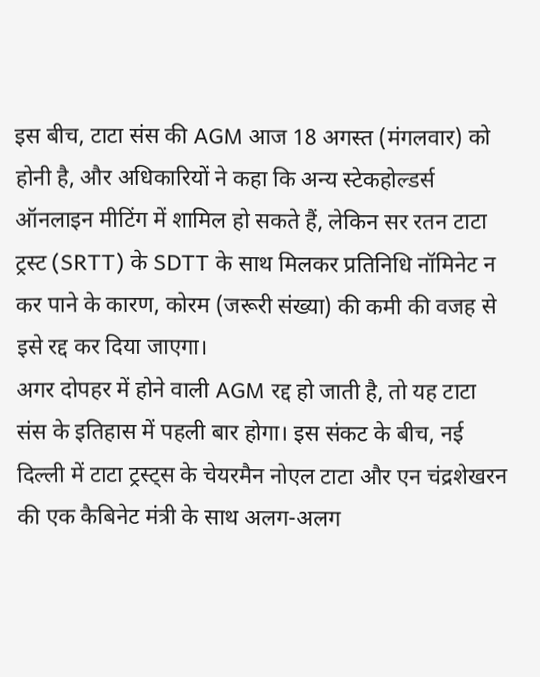इस बीच, टाटा संस की AGM आज 18 अगस्त (मंगलवार) को होनी है, और अधिकारियों ने कहा कि अन्य स्टेकहोल्डर्स ऑनलाइन मीटिंग में शामिल हो सकते हैं, लेकिन सर रतन टाटा ट्रस्ट (SRTT) के SDTT के साथ मिलकर प्रतिनिधि नॉमिनेट न कर पाने के कारण, कोरम (जरूरी संख्या) की कमी की वजह से इसे रद्द कर दिया जाएगा।
अगर दोपहर में होने वाली AGM रद्द हो जाती है, तो यह टाटा संस के इतिहास में पहली बार होगा। इस संकट के बीच, नई दिल्ली में टाटा ट्रस्ट्स के चेयरमैन नोएल टाटा और एन चंद्रशेखरन की एक कैबिनेट मंत्री के साथ अलग-अलग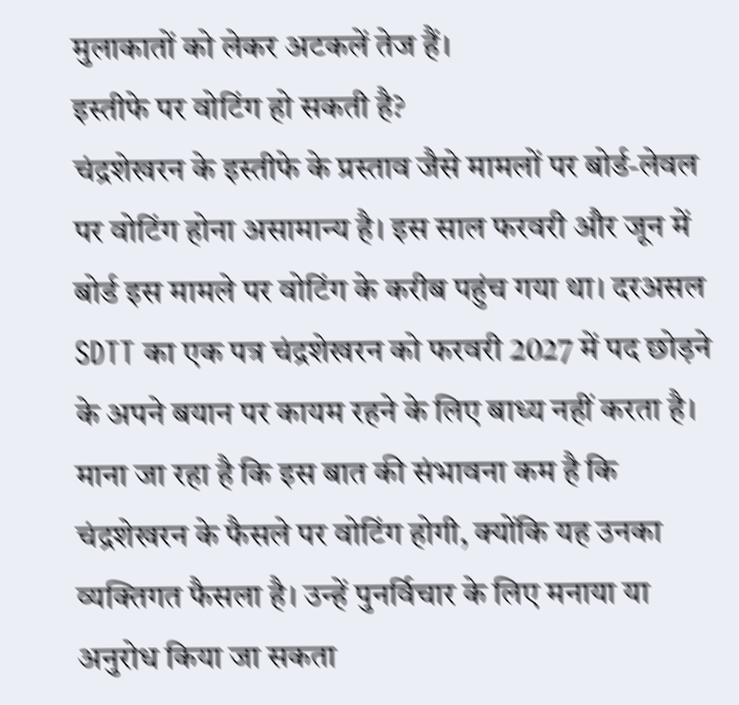मुलाकातों को लेकर अटकलें तेज हैं।
इस्तीफे पर वोटिंग हो सकती है?
चंद्रशेखरन के इस्तीफे के प्रस्ताव जैसे मामलों पर बोर्ड-लेवल पर वोटिंग होना असामान्य है। इस साल फरवरी और जून में बोर्ड इस मामले पर वोटिंग के करीब पहुंच गया था। दरअसल SDTT का एक पत्र चंद्रशेखरन को फरवरी 2027 में पद छोड़ने के अपने बयान पर कायम रहने के लिए बाध्य नहीं करता है।
माना जा रहा है कि इस बात की संभावना कम है कि चंद्रशेखरन के फैसले पर वोटिंग होगी, क्योंकि यह उनका व्यक्तिगत फैसला है। उन्हें पुनर्विचार के लिए मनाया या अनुरोध किया जा सकता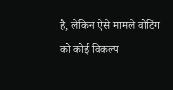है, लेकिन ऐसे मामले वोटिंग को कोई विकल्प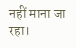नहीं माना जा रहा।